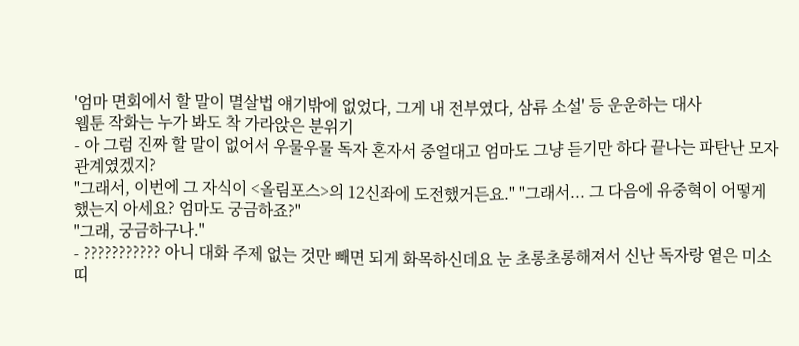'엄마 면회에서 할 말이 멸살법 얘기밖에 없었다, 그게 내 전부였다, 삼류 소설' 등 운운하는 대사
웹툰 작화는 누가 봐도 착 가라앉은 분위기
- 아 그럼 진짜 할 말이 없어서 우물우물 독자 혼자서 중얼대고 엄마도 그냥 듣기만 하다 끝나는 파탄난 모자관계였겠지?
"그래서, 이번에 그 자식이 <올림포스>의 12신좌에 도전했거든요." "그래서... 그 다음에 유중혁이 어떻게 했는지 아세요? 엄마도 궁금하죠?"
"그래, 궁금하구나."
- ??????????? 아니 대화 주제 없는 것만 빼면 되게 화목하신데요 눈 초롱초롱해져서 신난 독자랑 옅은 미소 띠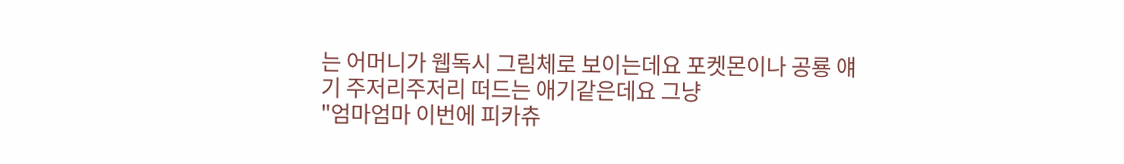는 어머니가 웹독시 그림체로 보이는데요 포켓몬이나 공룡 얘기 주저리주저리 떠드는 애기같은데요 그냥
"엄마엄마 이번에 피카츄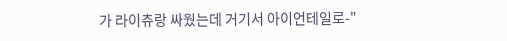가 라이츄랑 싸웠는데 거기서 아이언테일로-"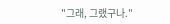"그래, 그랬구나."